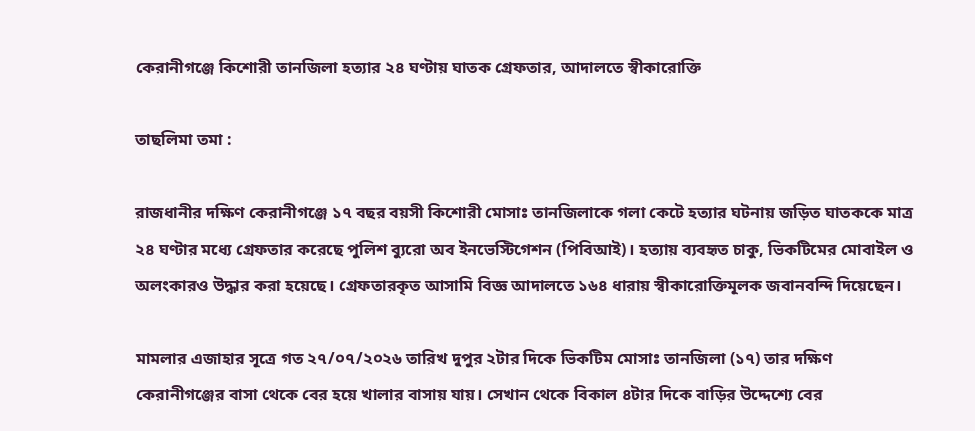কেরানীগঞ্জে কিশোরী তানজিলা হত্যার ২৪ ঘণ্টায় ঘাতক গ্রেফতার, আদালতে স্বীকারোক্তি

তাছলিমা তমা :

রাজধানীর দক্ষিণ কেরানীগঞ্জে ১৭ বছর বয়সী কিশোরী মোসাঃ তানজিলাকে গলা কেটে হত্যার ঘটনায় জড়িত ঘাতককে মাত্র ২৪ ঘণ্টার মধ্যে গ্রেফতার করেছে পুলিশ ব্যুরো অব ইনভেস্টিগেশন (পিবিআই)। হত্যায় ব্যবহৃত চাকু, ভিকটিমের মোবাইল ও অলংকারও উদ্ধার করা হয়েছে। গ্রেফতারকৃত আসামি বিজ্ঞ আদালতে ১৬৪ ধারায় স্বীকারোক্তিমূলক জবানবন্দি দিয়েছেন।

মামলার এজাহার সূত্রে গত ২৭/০৭/২০২৬ তারিখ দুপুর ২টার দিকে ভিকটিম মোসাঃ তানজিলা (১৭) তার দক্ষিণ কেরানীগঞ্জের বাসা থেকে বের হয়ে খালার বাসায় যায়। সেখান থেকে বিকাল ৪টার দিকে বাড়ির উদ্দেশ্যে বের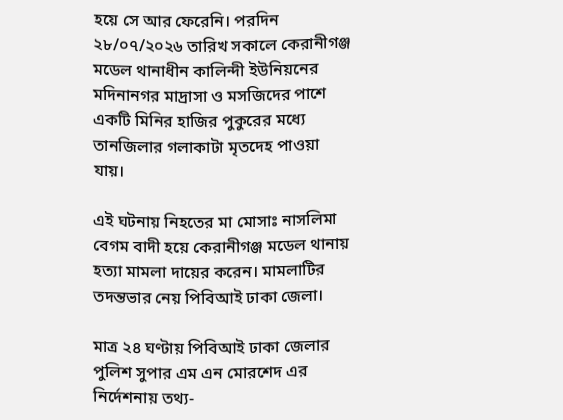হয়ে সে আর ফেরেনি। পরদিন ২৮/০৭/২০২৬ তারিখ সকালে কেরানীগঞ্জ মডেল থানাধীন কালিন্দী ইউনিয়নের মদিনানগর মাদ্রাসা ও মসজিদের পাশে একটি মিনির হাজির পুকুরের মধ্যে তানজিলার গলাকাটা মৃতদেহ পাওয়া যায়।

এই ঘটনায় নিহতের মা মোসাঃ নাসলিমা বেগম বাদী হয়ে কেরানীগঞ্জ মডেল থানায় হত্যা মামলা দায়ের করেন। মামলাটির তদন্তভার নেয় পিবিআই ঢাকা জেলা।

মাত্র ২৪ ঘণ্টায় পিবিআই ঢাকা জেলার পুলিশ সুপার এম এন মোরশেদ এর নির্দেশনায় তথ্য-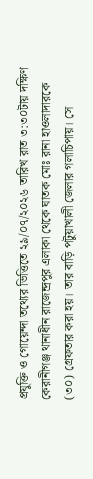প্রযুক্তি ও গোয়েন্দা তথ্যের ভিত্তিতে ২৯/০৭/২০২৬ তারিখ রাত ৩:৩০টায় দক্ষিণ কেরানীগঞ্জ থানাধীন রাজেন্দ্রপুর এলাকা থেকে ঘাতক মোঃ রানা হাওলাদারকে (৩০) গ্রেফতার করা হয়। তার বাড়ি পটুয়াখালী জেলার গলাচিপায়। সে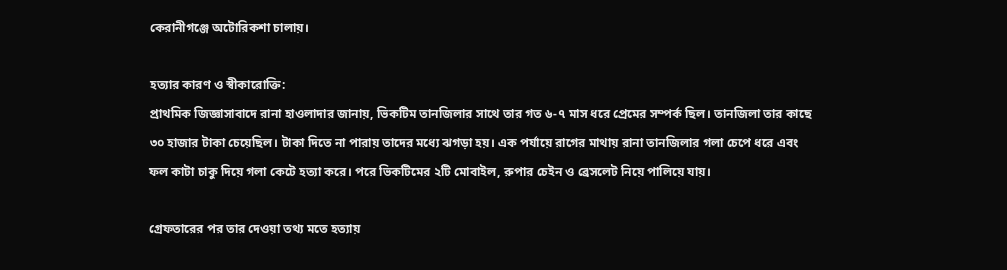কেরানীগঞ্জে অটোরিকশা চালায়।

হত্যার কারণ ও স্বীকারোক্তি:
প্রাথমিক জিজ্ঞাসাবাদে রানা হাওলাদার জানায়, ভিকটিম তানজিলার সাথে তার গত ৬-৭ মাস ধরে প্রেমের সম্পর্ক ছিল। তানজিলা তার কাছে ৩০ হাজার টাকা চেয়েছিল। টাকা দিতে না পারায় তাদের মধ্যে ঝগড়া হয়। এক পর্যায়ে রাগের মাথায় রানা তানজিলার গলা চেপে ধরে এবং ফল কাটা চাকু দিয়ে গলা কেটে হত্যা করে। পরে ভিকটিমের ২টি মোবাইল, রুপার চেইন ও ব্রেসলেট নিয়ে পালিয়ে যায়।

গ্রেফতারের পর তার দেওয়া তথ্য মতে হত্যায়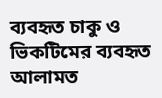ব্যবহৃত চাকু ও ভিকটিমের ব্যবহৃত আলামত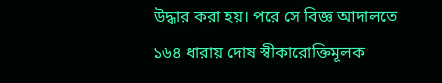উদ্ধার করা হয়। পরে সে বিজ্ঞ আদালতে ১৬৪ ধারায় দোষ স্বীকারোক্তিমূলক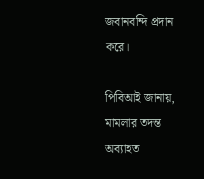জবানবন্দি প্রদান করে।

পিবিআই জানায়, মামলার তদন্ত অব্যাহত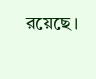রয়েছে।